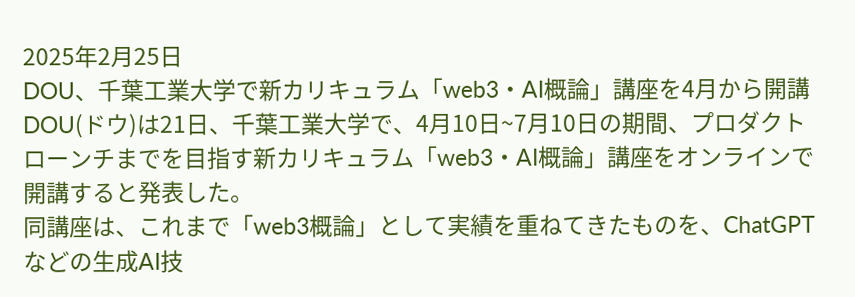2025年2月25日
DOU、千葉工業大学で新カリキュラム「web3・AI概論」講座を4月から開講
DOU(ドウ)は21日、千葉工業大学で、4月10日~7月10日の期間、プロダクトローンチまでを目指す新カリキュラム「web3・AI概論」講座をオンラインで開講すると発表した。
同講座は、これまで「web3概論」として実績を重ねてきたものを、ChatGPTなどの生成AI技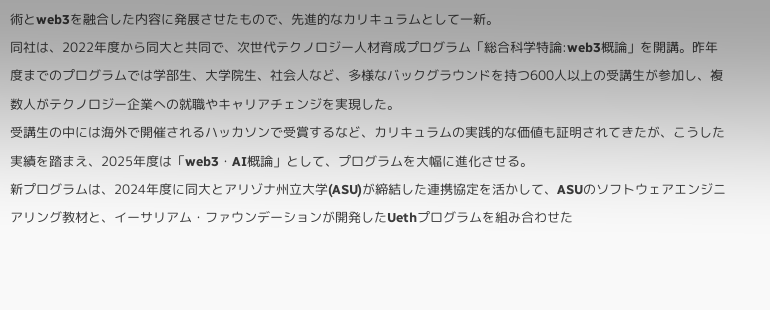術とweb3を融合した内容に発展させたもので、先進的なカリキュラムとして一新。
同社は、2022年度から同大と共同で、次世代テクノロジー人材育成プログラム「総合科学特論:web3概論」を開講。昨年度までのプログラムでは学部生、大学院生、社会人など、多様なバックグラウンドを持つ600人以上の受講生が参加し、複数人がテクノロジー企業への就職やキャリアチェンジを実現した。
受講生の中には海外で開催されるハッカソンで受賞するなど、カリキュラムの実践的な価値も証明されてきたが、こうした実績を踏まえ、2025年度は「web3・AI概論」として、プログラムを大幅に進化させる。
新プログラムは、2024年度に同大とアリゾナ州立大学(ASU)が締結した連携協定を活かして、ASUのソフトウェアエンジニアリング教材と、イーサリアム・ファウンデーションが開発したUethプログラムを組み合わせた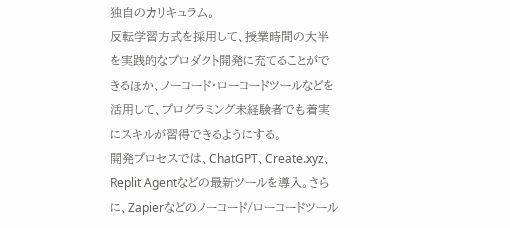独自のカリキュラム。
反転学習方式を採用して、授業時間の大半を実践的なプロダクト開発に充てることができるほか、ノーコード・ローコードツールなどを活用して、プログラミング未経験者でも着実にスキルが習得できるようにする。
開発プロセスでは、ChatGPT、Create.xyz、Replit Agentなどの最新ツールを導入。さらに、Zapierなどのノーコード/ローコードツール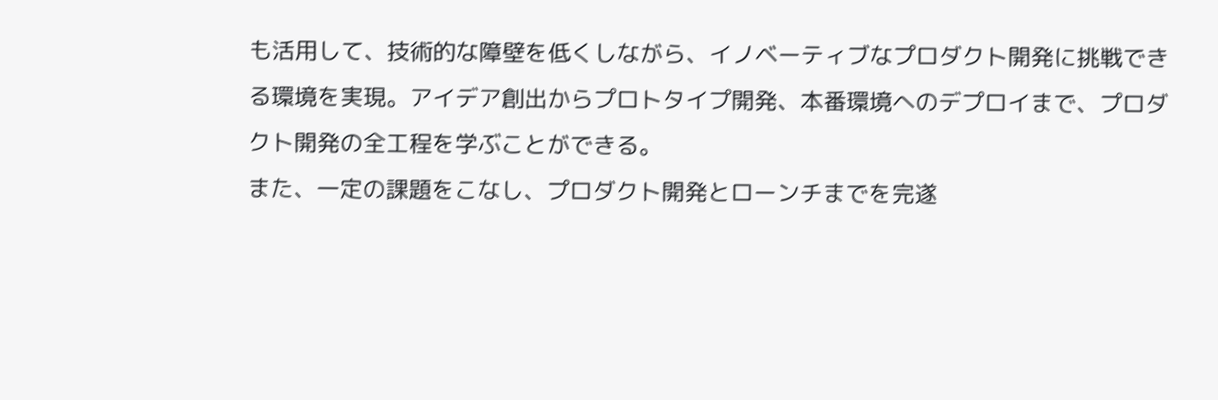も活用して、技術的な障壁を低くしながら、イノベーティブなプロダクト開発に挑戦できる環境を実現。アイデア創出からプロトタイプ開発、本番環境へのデプロイまで、プロダクト開発の全工程を学ぶことができる。
また、一定の課題をこなし、プロダクト開発とローンチまでを完遂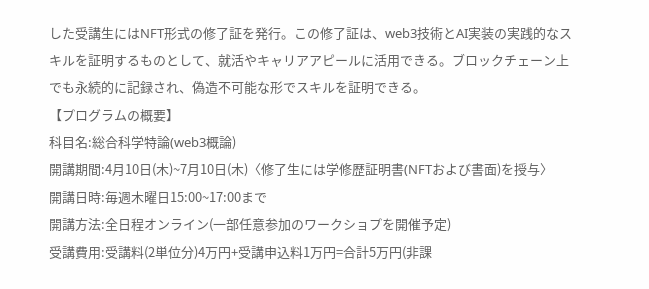した受講生にはNFT形式の修了証を発行。この修了証は、web3技術とAI実装の実践的なスキルを証明するものとして、就活やキャリアアピールに活用できる。ブロックチェーン上でも永続的に記録され、偽造不可能な形でスキルを証明できる。
【プログラムの概要】
科目名:総合科学特論(web3概論)
開講期間:4月10日(木)~7月10日(木)〈修了生には学修歴証明書(NFTおよび書面)を授与〉
開講日時:毎週木曜日15:00~17:00まで
開講方法:全日程オンライン(一部任意参加のワークショプを開催予定)
受講費用:受講料(2単位分)4万円+受講申込料1万円=合計5万円(非課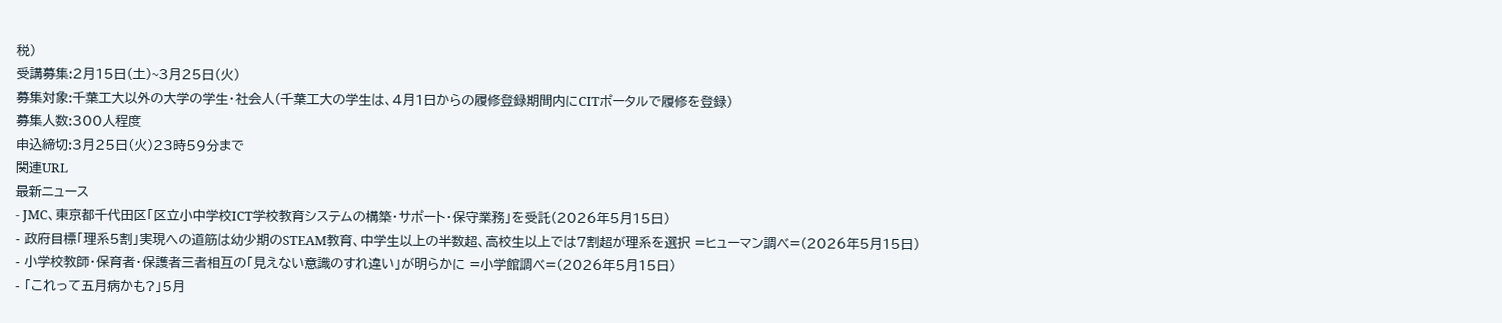税)
受講募集:2月15日(土)~3月25日(火)
募集対象:千葉工大以外の大学の学生・社会人(千葉工大の学生は、4月1日からの履修登録期間内にCITポータルで履修を登録)
募集人数:300人程度
申込締切:3月25日(火)23時59分まで
関連URL
最新ニュース
- JMC、東京都千代田区「区立小中学校ICT学校教育システムの構築・サポート・保守業務」を受託(2026年5月15日)
- 政府目標「理系5割」実現への道筋は幼少期のSTEAM教育、中学生以上の半数超、高校生以上では7割超が理系を選択 =ヒューマン調べ=(2026年5月15日)
- 小学校教師・保育者・保護者三者相互の「見えない意識のすれ違い」が明らかに =小学館調べ=(2026年5月15日)
- 「これって五月病かも?」5月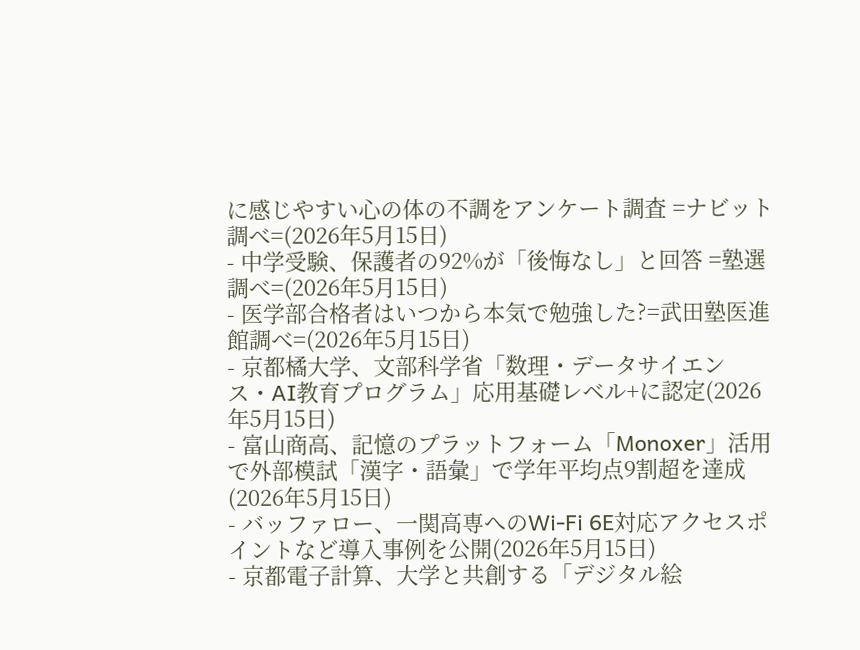に感じやすい心の体の不調をアンケート調査 =ナビット調べ=(2026年5月15日)
- 中学受験、保護者の92%が「後悔なし」と回答 =塾選調べ=(2026年5月15日)
- 医学部合格者はいつから本気で勉強した?=武田塾医進館調べ=(2026年5月15日)
- 京都橘大学、文部科学省「数理・データサイエンス・AI教育プログラム」応用基礎レベル+に認定(2026年5月15日)
- 富山商高、記憶のプラットフォーム「Monoxer」活用で外部模試「漢字・語彙」で学年平均点9割超を達成(2026年5月15日)
- バッファロー、一関高専へのWi-Fi 6E対応アクセスポイントなど導入事例を公開(2026年5月15日)
- 京都電子計算、大学と共創する「デジタル絵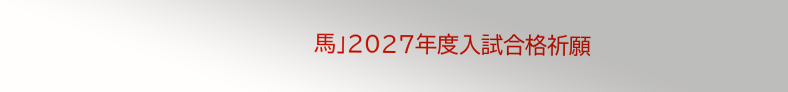馬」2027年度入試合格祈願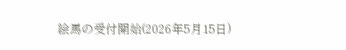絵馬の受付開始(2026年5月15日)